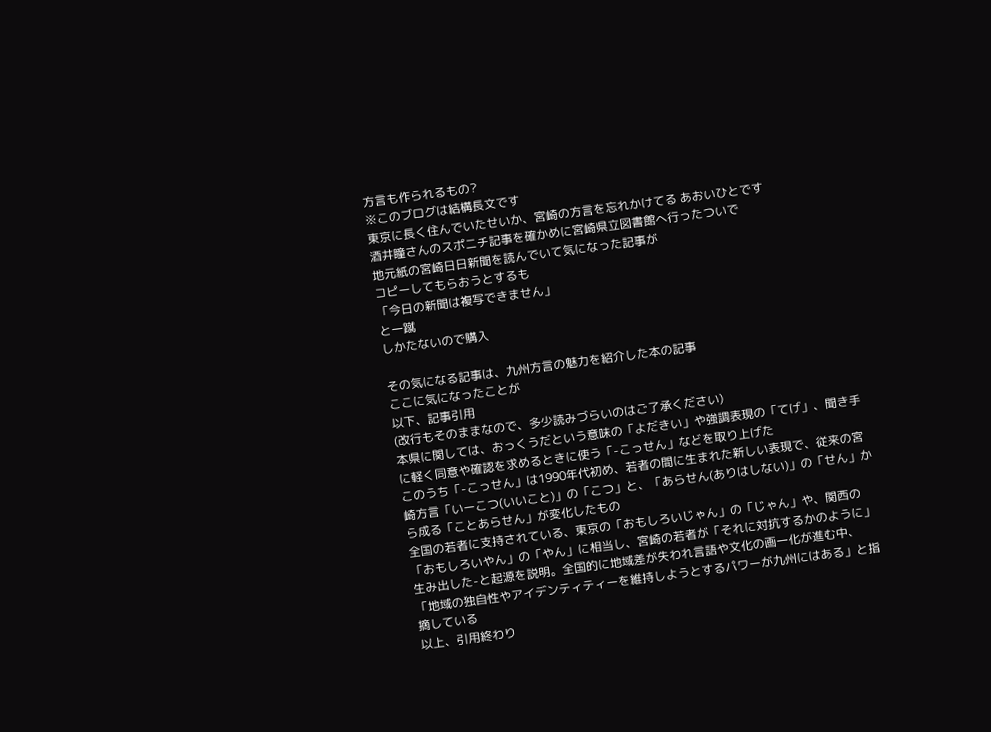方言も作られるもの?
※このブログは結構長文です
東京に長く住んでいたせいか、宮崎の方言を忘れかけてる あおいひとです
酒井瞳さんのスポニチ記事を確かめに宮崎県立図書館へ行ったついで
地元紙の宮崎日日新聞を読んでいて気になった記事が
コピーしてもらおうとするも
「今日の新聞は複写できません」
と一蹴
しかたないので購入

その気になる記事は、九州方言の魅力を紹介した本の記事
ここに気になったことが
以下、記事引用
(改行もそのままなので、多少読みづらいのはご了承ください)
本県に関しては、おっくうだという意味の「よだきい」や強調表現の「てげ」、聞き手に軽く同意や確認を求めるときに使う「-こっせん」などを取り上げた
このうち「-こっせん」は1990年代初め、若者の間に生まれた新しい表現で、従来の宮崎方言「いーこつ(いいこと)」の「こつ」と、「あらせん(ありはしない)」の「せん」から成る「ことあらせん」が変化したもの
全国の若者に支持されている、東京の「おもしろいじゃん」の「じゃん」や、関西の「おもしろいやん」の「やん」に相当し、宮崎の若者が「それに対抗するかのように」生み出した-と起源を説明。全国的に地域差が失われ言語や文化の画一化が進む中、「地域の独自性やアイデンティティーを維持しようとするパワーが九州にはある」と指摘している
以上、引用終わり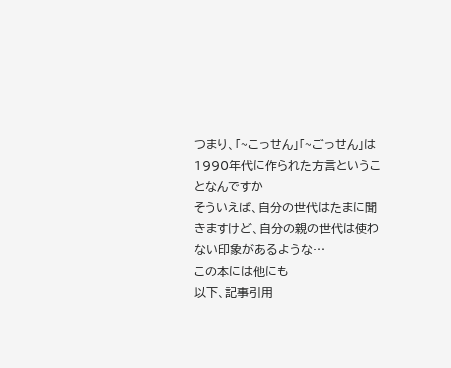つまり、「~こっせん」「~ごっせん」は1990年代に作られた方言ということなんですか
そういえば、自分の世代はたまに聞きますけど、自分の親の世代は使わない印象があるような…
この本には他にも
以下、記事引用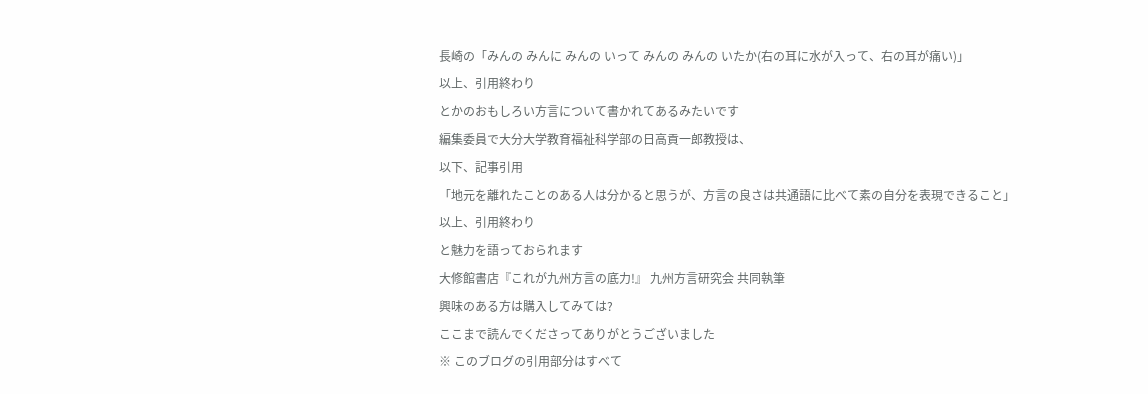長崎の「みんの みんに みんの いって みんの みんの いたか(右の耳に水が入って、右の耳が痛い)」
以上、引用終わり
とかのおもしろい方言について書かれてあるみたいです
編集委員で大分大学教育福祉科学部の日高貢一郎教授は、
以下、記事引用
「地元を離れたことのある人は分かると思うが、方言の良さは共通語に比べて素の自分を表現できること」
以上、引用終わり
と魅力を語っておられます
大修館書店『これが九州方言の底力!』 九州方言研究会 共同執筆
興味のある方は購入してみては?
ここまで読んでくださってありがとうございました
※ このブログの引用部分はすべて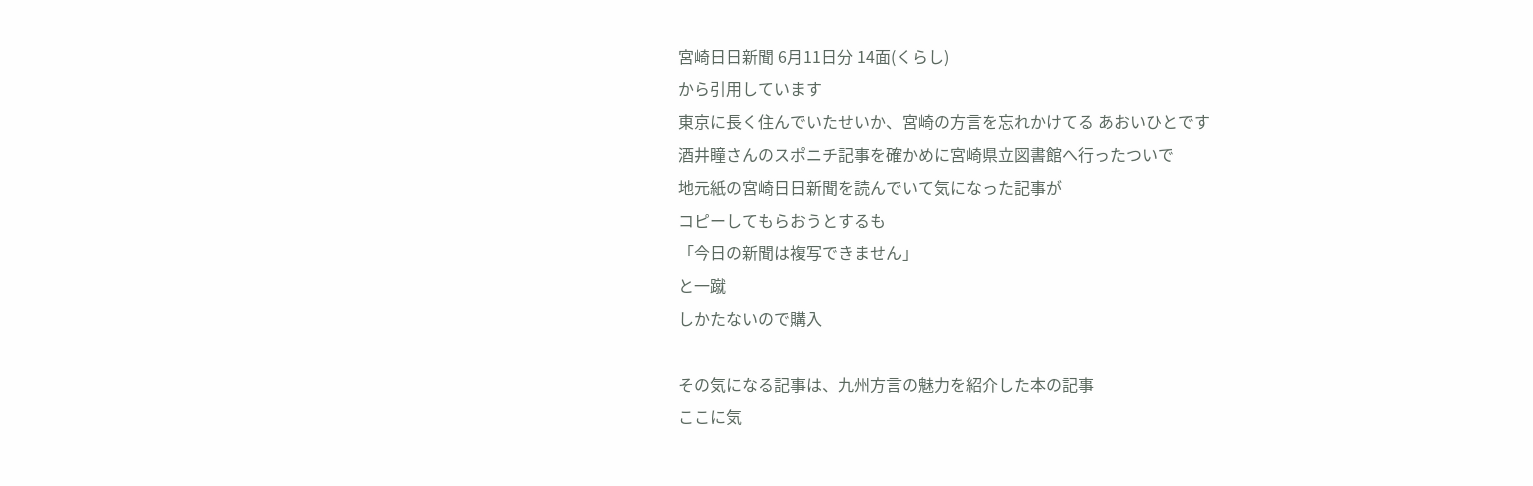宮崎日日新聞 6月11日分 14面(くらし)
から引用しています
東京に長く住んでいたせいか、宮崎の方言を忘れかけてる あおいひとです
酒井瞳さんのスポニチ記事を確かめに宮崎県立図書館へ行ったついで
地元紙の宮崎日日新聞を読んでいて気になった記事が
コピーしてもらおうとするも
「今日の新聞は複写できません」
と一蹴
しかたないので購入

その気になる記事は、九州方言の魅力を紹介した本の記事
ここに気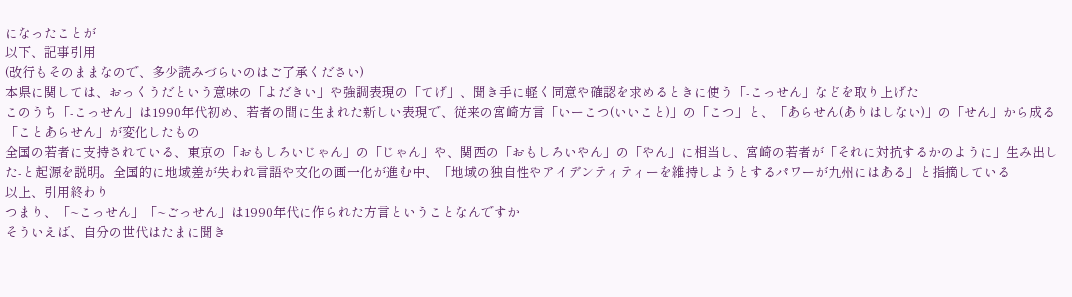になったことが
以下、記事引用
(改行もそのままなので、多少読みづらいのはご了承ください)
本県に関しては、おっくうだという意味の「よだきい」や強調表現の「てげ」、聞き手に軽く同意や確認を求めるときに使う「-こっせん」などを取り上げた
このうち「-こっせん」は1990年代初め、若者の間に生まれた新しい表現で、従来の宮崎方言「いーこつ(いいこと)」の「こつ」と、「あらせん(ありはしない)」の「せん」から成る「ことあらせん」が変化したもの
全国の若者に支持されている、東京の「おもしろいじゃん」の「じゃん」や、関西の「おもしろいやん」の「やん」に相当し、宮崎の若者が「それに対抗するかのように」生み出した-と起源を説明。全国的に地域差が失われ言語や文化の画一化が進む中、「地域の独自性やアイデンティティーを維持しようとするパワーが九州にはある」と指摘している
以上、引用終わり
つまり、「~こっせん」「~ごっせん」は1990年代に作られた方言ということなんですか
そういえば、自分の世代はたまに聞き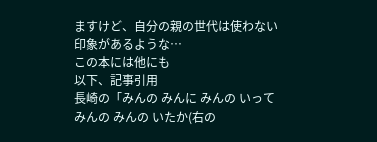ますけど、自分の親の世代は使わない印象があるような…
この本には他にも
以下、記事引用
長崎の「みんの みんに みんの いって みんの みんの いたか(右の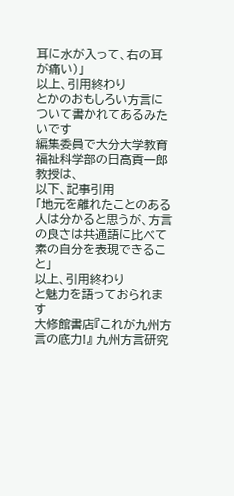耳に水が入って、右の耳が痛い)」
以上、引用終わり
とかのおもしろい方言について書かれてあるみたいです
編集委員で大分大学教育福祉科学部の日高貢一郎教授は、
以下、記事引用
「地元を離れたことのある人は分かると思うが、方言の良さは共通語に比べて素の自分を表現できること」
以上、引用終わり
と魅力を語っておられます
大修館書店『これが九州方言の底力!』 九州方言研究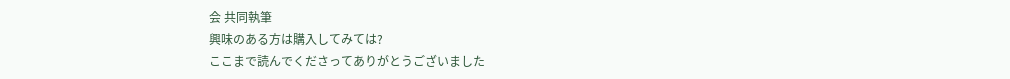会 共同執筆
興味のある方は購入してみては?
ここまで読んでくださってありがとうございました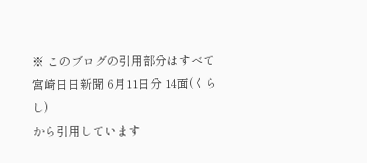※ このブログの引用部分はすべて
宮崎日日新聞 6月11日分 14面(くらし)
から引用しています